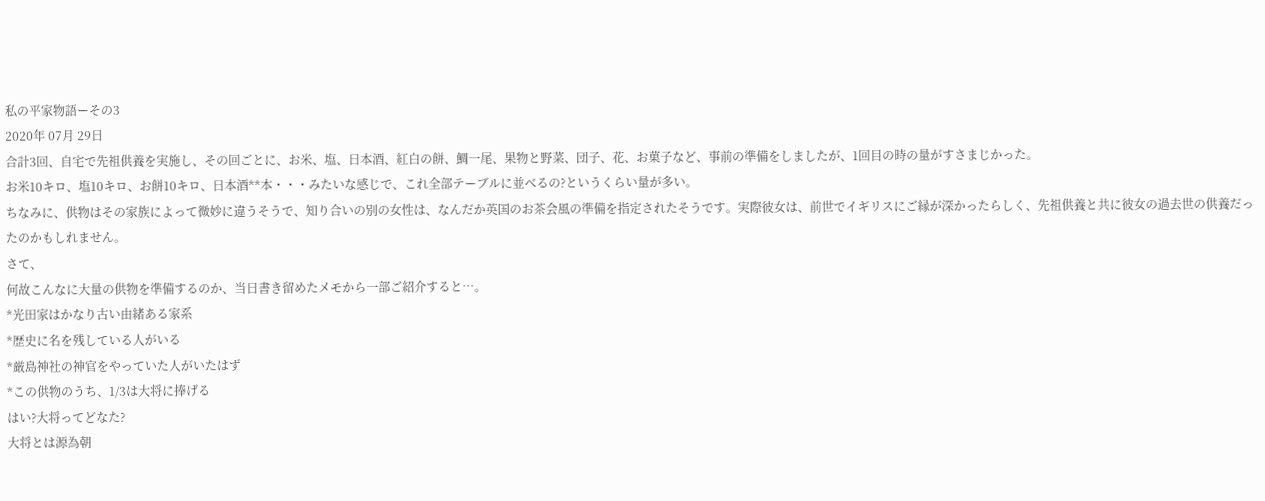私の平家物語ーその3
2020年 07月 29日
合計3回、自宅で先祖供養を実施し、その回ごとに、お米、塩、日本酒、紅白の餅、鯛一尾、果物と野菜、団子、花、お菓子など、事前の準備をしましたが、1回目の時の量がすさまじかった。
お米10キロ、塩10キロ、お餅10キロ、日本酒**本・・・みたいな感じで、これ全部テーブルに並べるの?というくらい量が多い。
ちなみに、供物はその家族によって微妙に違うそうで、知り合いの別の女性は、なんだか英国のお茶会風の準備を指定されたそうです。実際彼女は、前世でイギリスにご縁が深かったらしく、先祖供養と共に彼女の過去世の供養だったのかもしれません。
さて、
何故こんなに大量の供物を準備するのか、当日書き留めたメモから一部ご紹介すると…。
*光田家はかなり古い由緒ある家系
*歴史に名を残している人がいる
*厳島神社の神官をやっていた人がいたはず
*この供物のうち、1/3は大将に捧げる
はい?大将ってどなた?
大将とは源為朝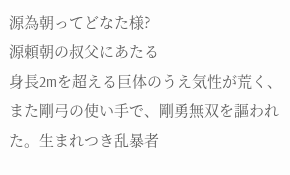源為朝ってどなた様?
源頼朝の叔父にあたる
身長2mを超える巨体のうえ気性が荒く、また剛弓の使い手で、剛勇無双を謳われた。生まれつき乱暴者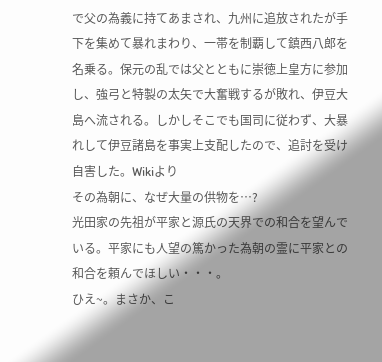で父の為義に持てあまされ、九州に追放されたが手下を集めて暴れまわり、一帯を制覇して鎮西八郎を名乗る。保元の乱では父とともに崇徳上皇方に参加し、強弓と特製の太矢で大奮戦するが敗れ、伊豆大島へ流される。しかしそこでも国司に従わず、大暴れして伊豆諸島を事実上支配したので、追討を受け自害した。Wikiより
その為朝に、なぜ大量の供物を…?
光田家の先祖が平家と源氏の天界での和合を望んでいる。平家にも人望の篤かった為朝の霊に平家との和合を頼んでほしい・・・。
ひえ~。まさか、こ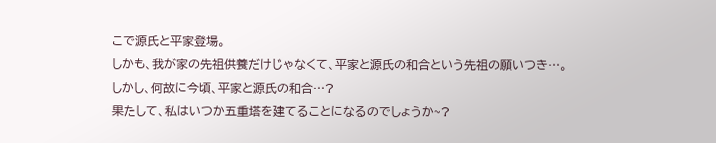こで源氏と平家登場。
しかも、我が家の先祖供養だけじゃなくて、平家と源氏の和合という先祖の願いつき…。
しかし、何故に今頃、平家と源氏の和合…?
果たして、私はいつか五重塔を建てることになるのでしょうか~?